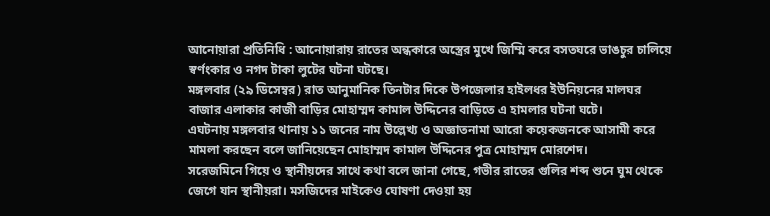আনোয়ারা প্রতিনিধি : আনোয়ারায় রাতের অন্ধকারে অস্ত্রের মুখে জিম্মি করে বসতঘরে ভাঙচুর চালিয়ে স্বর্ণংকার ও নগদ টাকা লুটের ঘটনা ঘটছে।
মঙ্গলবার (২৯ ডিসেম্বর) রাত আনুমানিক তিনটার দিকে উপজেলার হাইলধর ইউনিয়নের মালঘর বাজার এলাকার কাজী বাড়ির মোহাম্মদ কামাল উদ্দিনের বাড়িতে এ হামলার ঘটনা ঘটে।
এঘটনায় মঙ্গলবার থানায় ১১ জনের নাম উল্লেখ্য ও অজ্ঞাতনামা আরো কয়েকজনকে আসামী করে মামলা করছেন বলে জানিয়েছেন মোহাম্মদ কামাল উদ্দিনের পুত্র মোহাম্মদ মোরশেদ।
সরেজমিনে গিয়ে ও স্থানীয়দের সাথে কথা বলে জানা গেছে, গভীর রাতের গুলির শব্দ শুনে ঘুম থেকে জেগে যান স্থানীয়রা। মসজিদের মাইকেও ঘোষণা দেওয়া হয়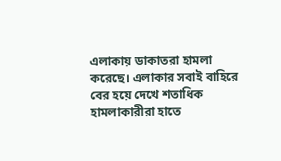এলাকায় ডাকাতরা হামলা করেছে। এলাকার সবাই বাহিরে বের হয়ে দেখে শতাধিক হামলাকারীরা হাতে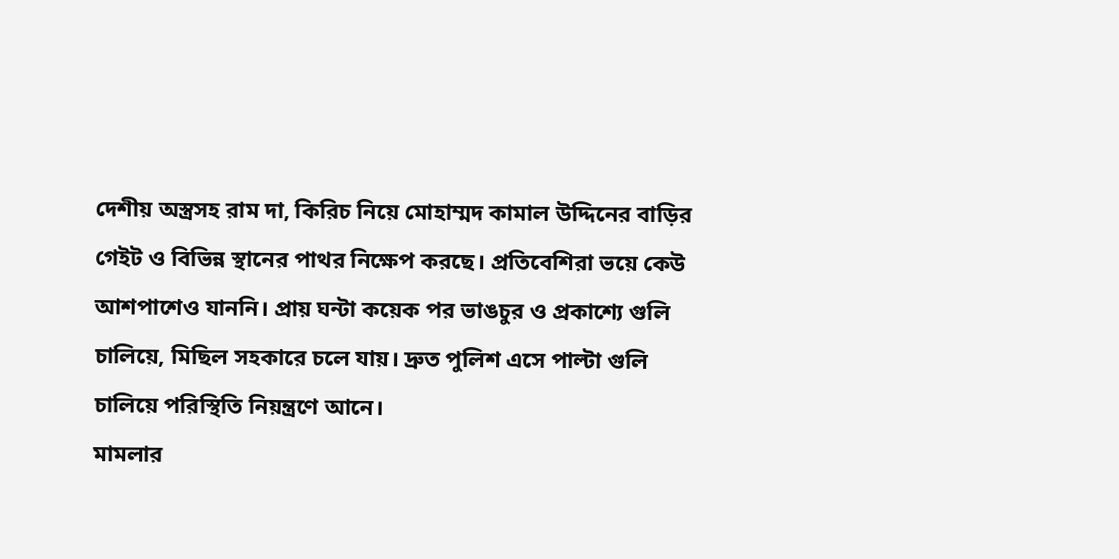দেশীয় অস্ত্রসহ রাম দা, কিরিচ নিয়ে মোহাম্মদ কামাল উদ্দিনের বাড়ির গেইট ও বিভিন্ন স্থানের পাথর নিক্ষেপ করছে। প্রতিবেশিরা ভয়ে কেউ আশপাশেও যাননি। প্রায় ঘন্টা কয়েক পর ভাঙচুর ও প্রকাশ্যে গুলি চালিয়ে, মিছিল সহকারে চলে যায়। দ্রুত পুলিশ এসে পাল্টা গুলি চালিয়ে পরিস্থিতি নিয়ন্ত্রণে আনে।
মামলার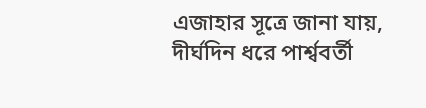এজাহার সূত্রে জানা যায়, দীর্ঘদিন ধরে পার্শ্ববর্তী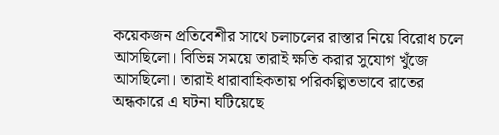কয়েকজন প্রতিবেশীর সাথে চলাচলের রাস্তার নিয়ে বিরোধ চলে আসছিলো। বিভিন্ন সময়ে তারাই ক্ষতি করার সুযোগ খুঁজে আসছিলো। তারাই ধারাবাহিকতায় পরিকল্পিতভাবে রাতের অন্ধকারে এ ঘটনা ঘটিয়েছে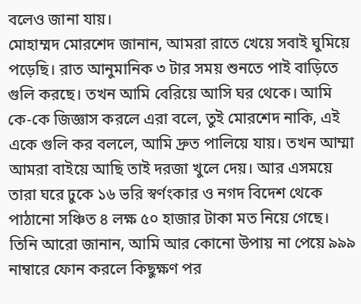বলেও জানা যায়।
মোহাম্মদ মোরশেদ জানান, আমরা রাতে খেয়ে সবাই ঘুমিয়ে পড়েছি। রাত আনুমানিক ৩ টার সময় শুনতে পাই বাড়িতে গুলি করছে। তখন আমি বেরিয়ে আসি ঘর থেকে। আমি কে-কে জিজ্ঞাস করলে এরা বলে, তুই মোরশেদ নাকি, এই একে গুলি কর বললে, আমি দ্রুত পালিয়ে যায়। তখন আম্মা আমরা বাইয়ে আছি তাই দরজা খুলে দেয়। আর এসময়ে তারা ঘরে ঢুকে ১৬ ভরি স্বর্ণংকার ও নগদ বিদেশ থেকে পাঠানো সঞ্চিত ৪ লক্ষ ৫০ হাজার টাকা মত নিয়ে গেছে।
তিনি আরো জানান, আমি আর কোনো উপায় না পেয়ে ৯৯৯ নাম্বারে ফোন করলে কিছুক্ষণ পর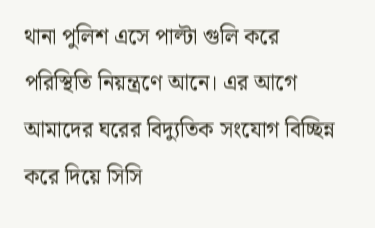থানা পুলিশ এসে পাল্টা গুলি করে পরিস্থিতি নিয়ন্ত্রণে আনে। এর আগে আমাদের ঘরের বিদ্যুতিক সংযোগ বিচ্ছিন্ন করে দিয়ে সিসি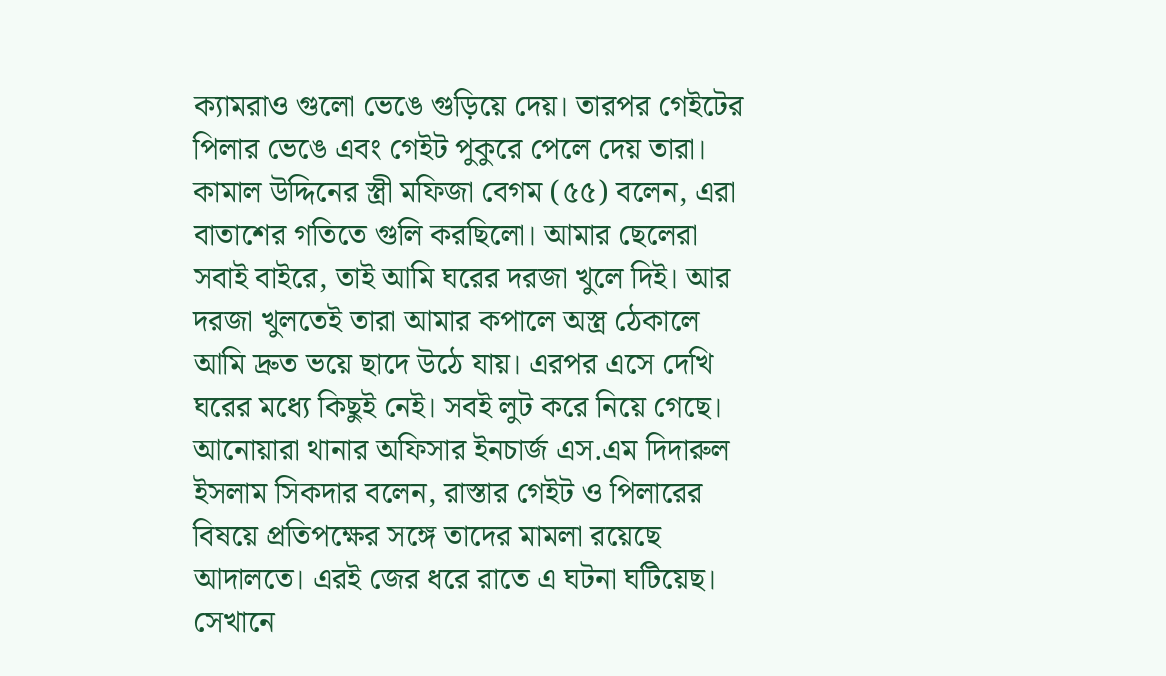ক্যামরাও গুলো ভেঙে গুড়িয়ে দেয়। তারপর গেইটের পিলার ভেঙে এবং গেইট পুকুরে পেলে দেয় তারা।
কামাল উদ্দিনের স্ত্রী মফিজা বেগম (৫৫) বলেন, এরা বাতাশের গতিতে গুলি করছিলো। আমার ছেলেরা সবাই বাইরে, তাই আমি ঘরের দরজা খুলে দিই। আর দরজা খুলতেই তারা আমার কপালে অস্ত্র ঠেকালে আমি দ্রুত ভয়ে ছাদে উঠে যায়। এরপর এসে দেখি ঘরের মধ্যে কিছুই নেই। সবই লুট করে নিয়ে গেছে।
আনোয়ারা থানার অফিসার ইনচার্জ এস.এম দিদারুল ইসলাম সিকদার বলেন, রাস্তার গেইট ও পিলারের বিষয়ে প্রতিপক্ষের সঙ্গে তাদের মামলা রয়েছে আদালতে। এরই জের ধরে রাতে এ ঘটনা ঘটিয়েছ। সেখানে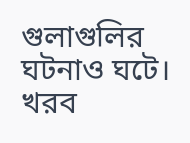গুলাগুলির ঘটনাও ঘটে। খরব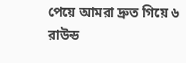পেয়ে আমরা দ্রুত গিয়ে ৬ রাউন্ড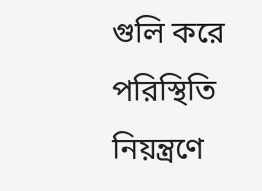গুলি করে পরিস্থিতি নিয়ন্ত্রণে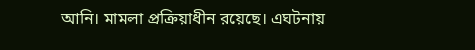আনি। মামলা প্রক্রিয়াধীন রয়েছে। এঘটনায়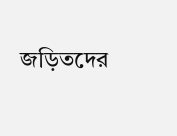জড়িতদের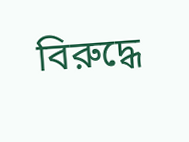বিরুদ্ধে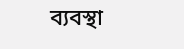ব্যবস্থা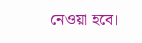নেওয়া হবে।